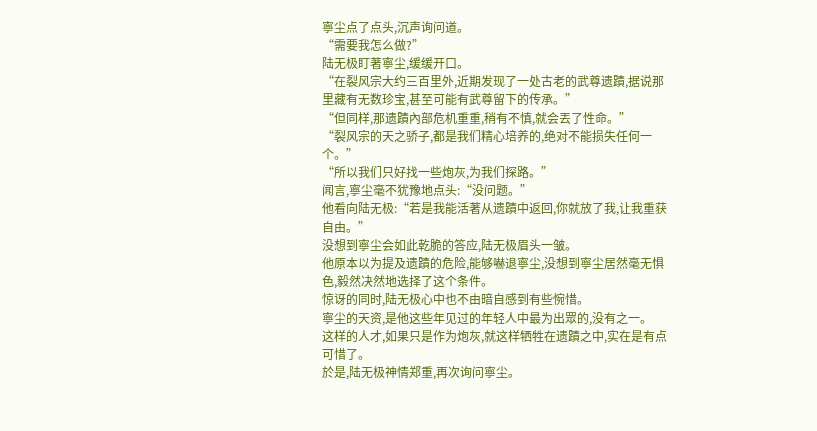寧尘点了点头,沉声询问道。
“需要我怎么做?”
陆无极盯著寧尘,缓缓开口。
“在裂风宗大约三百里外,近期发现了一处古老的武尊遗蹟,据说那里藏有无数珍宝,甚至可能有武尊留下的传承。”
“但同样,那遗蹟內部危机重重,稍有不慎,就会丟了性命。”
“裂风宗的天之骄子,都是我们精心培养的,绝对不能损失任何一个。”
“所以我们只好找一些炮灰,为我们探路。”
闻言,寧尘毫不犹豫地点头:“没问题。”
他看向陆无极:“若是我能活著从遗蹟中返回,你就放了我,让我重获自由。”
没想到寧尘会如此乾脆的答应,陆无极眉头一皱。
他原本以为提及遗蹟的危险,能够嚇退寧尘,没想到寧尘居然毫无惧色,毅然决然地选择了这个条件。
惊讶的同时,陆无极心中也不由暗自感到有些惋惜。
寧尘的天资,是他这些年见过的年轻人中最为出眾的,没有之一。
这样的人才,如果只是作为炮灰,就这样牺牲在遗蹟之中,实在是有点可惜了。
於是,陆无极神情郑重,再次询问寧尘。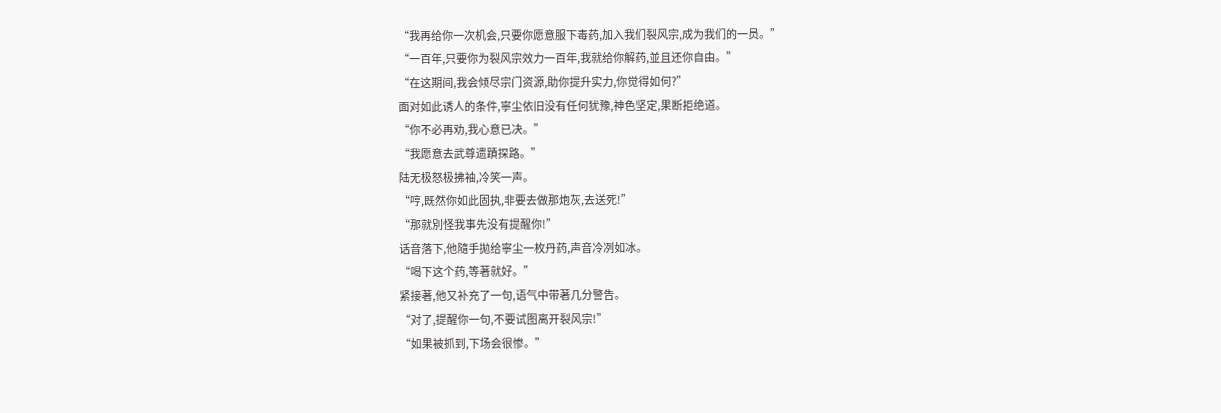“我再给你一次机会,只要你愿意服下毒药,加入我们裂风宗,成为我们的一员。”
“一百年,只要你为裂风宗效力一百年,我就给你解药,並且还你自由。”
“在这期间,我会倾尽宗门资源,助你提升实力,你觉得如何?”
面对如此诱人的条件,寧尘依旧没有任何犹豫,神色坚定,果断拒绝道。
“你不必再劝,我心意已决。”
“我愿意去武尊遗蹟探路。”
陆无极怒极拂袖,冷笑一声。
“哼,既然你如此固执,非要去做那炮灰,去送死!”
“那就別怪我事先没有提醒你!”
话音落下,他隨手拋给寧尘一枚丹药,声音冷冽如冰。
“喝下这个药,等著就好。”
紧接著,他又补充了一句,语气中带著几分警告。
“对了,提醒你一句,不要试图离开裂风宗!”
“如果被抓到,下场会很惨。”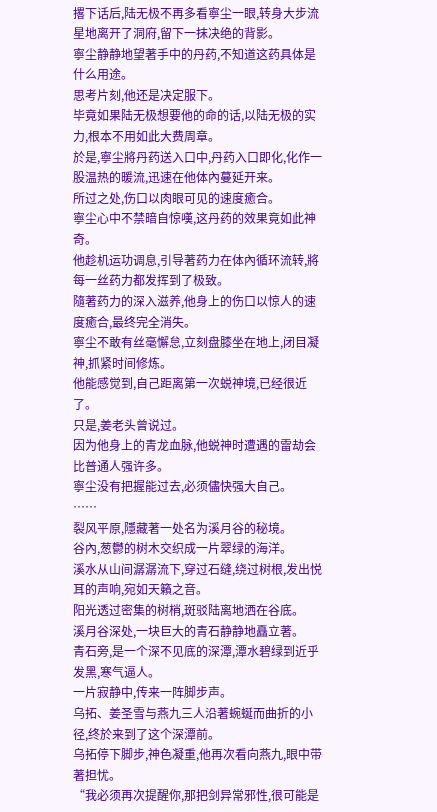撂下话后,陆无极不再多看寧尘一眼,转身大步流星地离开了洞府,留下一抹决绝的背影。
寧尘静静地望著手中的丹药,不知道这药具体是什么用途。
思考片刻,他还是决定服下。
毕竟如果陆无极想要他的命的话,以陆无极的实力,根本不用如此大费周章。
於是,寧尘將丹药送入口中,丹药入口即化,化作一股温热的暖流,迅速在他体內蔓延开来。
所过之处,伤口以肉眼可见的速度癒合。
寧尘心中不禁暗自惊嘆,这丹药的效果竟如此神奇。
他趁机运功调息,引导著药力在体內循环流转,將每一丝药力都发挥到了极致。
隨著药力的深入滋养,他身上的伤口以惊人的速度癒合,最终完全消失。
寧尘不敢有丝毫懈怠,立刻盘膝坐在地上,闭目凝神,抓紧时间修炼。
他能感觉到,自己距离第一次蜕神境,已经很近了。
只是,姜老头曾说过。
因为他身上的青龙血脉,他蜕神时遭遇的雷劫会比普通人强许多。
寧尘没有把握能过去,必须儘快强大自己。
……
裂风平原,隱藏著一处名为溪月谷的秘境。
谷內,葱鬱的树木交织成一片翠绿的海洋。
溪水从山间潺潺流下,穿过石缝,绕过树根,发出悦耳的声响,宛如天籟之音。
阳光透过密集的树梢,斑驳陆离地洒在谷底。
溪月谷深处,一块巨大的青石静静地矗立著。
青石旁,是一个深不见底的深潭,潭水碧绿到近乎发黑,寒气逼人。
一片寂静中,传来一阵脚步声。
乌拓、姜圣雪与燕九三人沿著蜿蜒而曲折的小径,终於来到了这个深潭前。
乌拓停下脚步,神色凝重,他再次看向燕九,眼中带著担忧。
“我必须再次提醒你,那把剑异常邪性,很可能是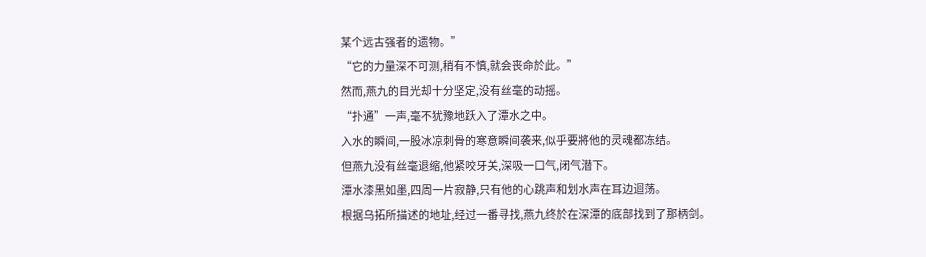某个远古强者的遗物。”
“它的力量深不可测,稍有不慎,就会丧命於此。”
然而,燕九的目光却十分坚定,没有丝毫的动摇。
“扑通”一声,毫不犹豫地跃入了潭水之中。
入水的瞬间,一股冰凉刺骨的寒意瞬间袭来,似乎要將他的灵魂都冻结。
但燕九没有丝毫退缩,他紧咬牙关,深吸一口气,闭气潜下。
潭水漆黑如墨,四周一片寂静,只有他的心跳声和划水声在耳边迴荡。
根据乌拓所描述的地址,经过一番寻找,燕九终於在深潭的底部找到了那柄剑。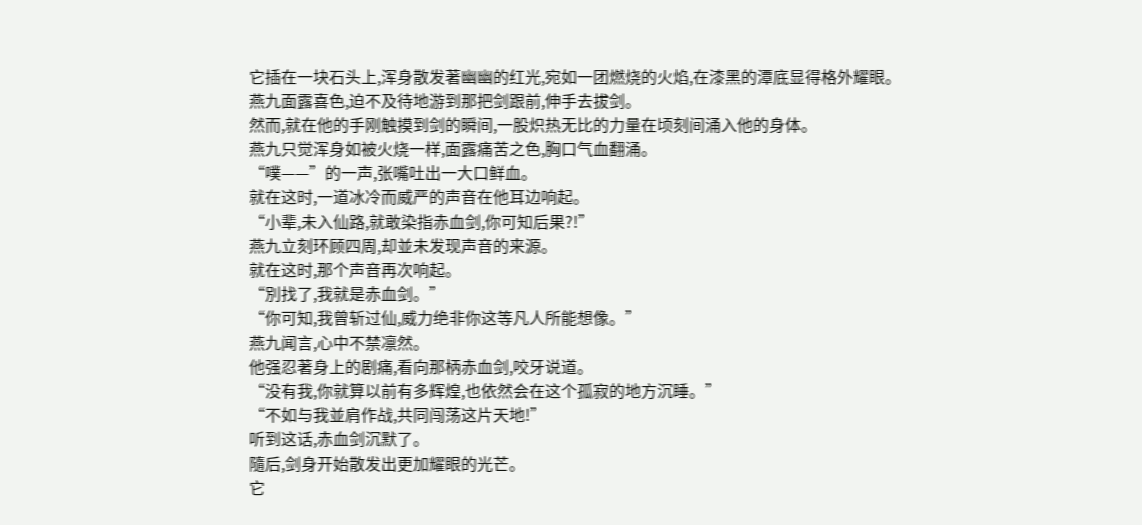它插在一块石头上,浑身散发著幽幽的红光,宛如一团燃烧的火焰,在漆黑的潭底显得格外耀眼。
燕九面露喜色,迫不及待地游到那把剑跟前,伸手去拔剑。
然而,就在他的手刚触摸到剑的瞬间,一股炽热无比的力量在顷刻间涌入他的身体。
燕九只觉浑身如被火烧一样,面露痛苦之色,胸口气血翻涌。
“噗——”的一声,张嘴吐出一大口鲜血。
就在这时,一道冰冷而威严的声音在他耳边响起。
“小辈,未入仙路,就敢染指赤血剑,你可知后果?!”
燕九立刻环顾四周,却並未发现声音的来源。
就在这时,那个声音再次响起。
“別找了,我就是赤血剑。”
“你可知,我曾斩过仙,威力绝非你这等凡人所能想像。”
燕九闻言,心中不禁凛然。
他强忍著身上的剧痛,看向那柄赤血剑,咬牙说道。
“没有我,你就算以前有多辉煌,也依然会在这个孤寂的地方沉睡。”
“不如与我並肩作战,共同闯荡这片天地!”
听到这话,赤血剑沉默了。
隨后,剑身开始散发出更加耀眼的光芒。
它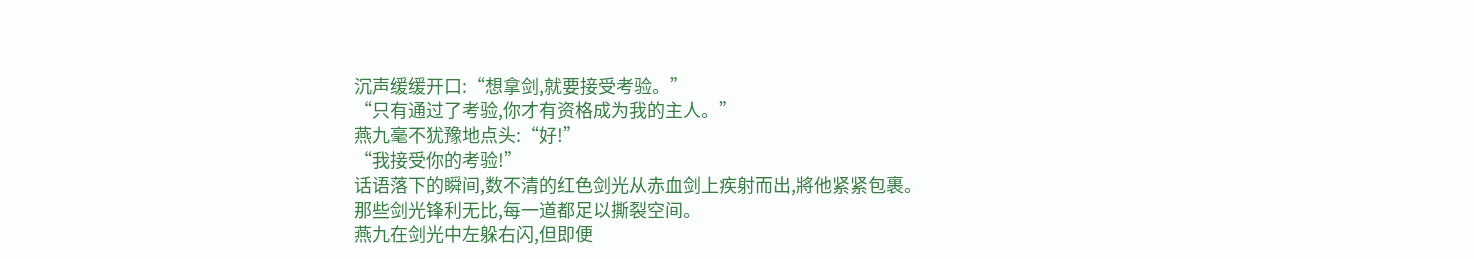沉声缓缓开口:“想拿剑,就要接受考验。”
“只有通过了考验,你才有资格成为我的主人。”
燕九毫不犹豫地点头:“好!”
“我接受你的考验!”
话语落下的瞬间,数不清的红色剑光从赤血剑上疾射而出,將他紧紧包裹。
那些剑光锋利无比,每一道都足以撕裂空间。
燕九在剑光中左躲右闪,但即便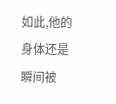如此,他的身体还是瞬间被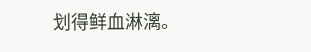划得鲜血淋漓。